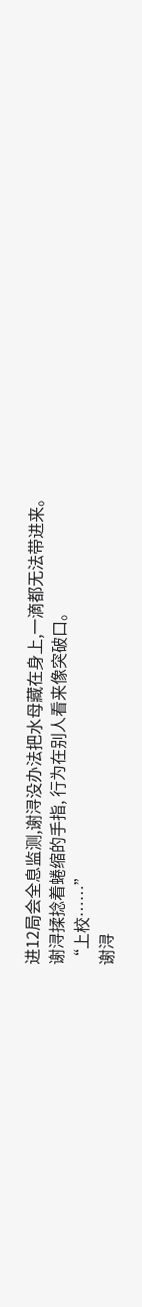进12局会全息监测,谢浔没办法把水母藏在身上,一滴都无法带进来。
谢浔揉捻着蜷缩的手指, 行为在别人看来像突破口。
“上校……”
谢浔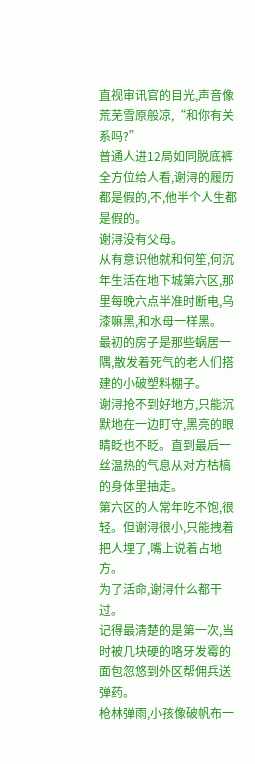直视审讯官的目光,声音像荒芜雪原般凉,“和你有关系吗?”
普通人进12局如同脱底裤全方位给人看,谢浔的履历都是假的,不,他半个人生都是假的。
谢浔没有父母。
从有意识他就和何笙,何沉年生活在地下城第六区,那里每晚六点半准时断电,乌漆嘛黑,和水母一样黑。
最初的房子是那些蜗居一隅,散发着死气的老人们搭建的小破塑料棚子。
谢浔抢不到好地方,只能沉默地在一边盯守,黑亮的眼睛眨也不眨。直到最后一丝温热的气息从对方枯槁的身体里抽走。
第六区的人常年吃不饱,很轻。但谢浔很小,只能拽着把人埋了,嘴上说着占地方。
为了活命,谢浔什么都干过。
记得最清楚的是第一次,当时被几块硬的咯牙发霉的面包忽悠到外区帮佣兵送弹药。
枪林弹雨,小孩像破帆布一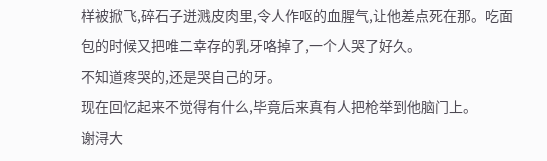样被掀飞,碎石子迸溅皮肉里,令人作呕的血腥气,让他差点死在那。吃面包的时候又把唯二幸存的乳牙咯掉了,一个人哭了好久。
不知道疼哭的,还是哭自己的牙。
现在回忆起来不觉得有什么,毕竟后来真有人把枪举到他脑门上。
谢浔大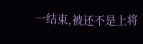一结束,被还不是上将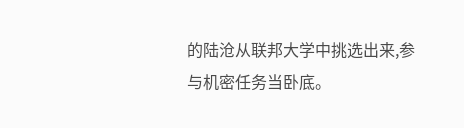的陆沧从联邦大学中挑选出来,参与机密任务当卧底。